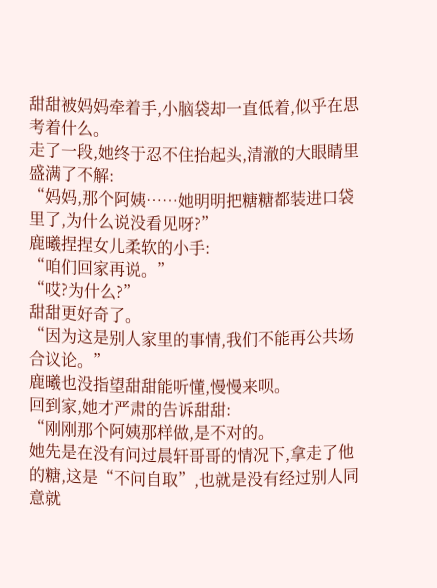甜甜被妈妈牵着手,小脑袋却一直低着,似乎在思考着什么。
走了一段,她终于忍不住抬起头,清澈的大眼睛里盛满了不解:
“妈妈,那个阿姨……她明明把糖糖都装进口袋里了,为什么说没看见呀?”
鹿曦捏捏女儿柔软的小手:
“咱们回家再说。”
“哎?为什么?”
甜甜更好奇了。
“因为这是别人家里的事情,我们不能再公共场合议论。”
鹿曦也没指望甜甜能听懂,慢慢来呗。
回到家,她才严肃的告诉甜甜:
“刚刚那个阿姨那样做,是不对的。
她先是在没有问过晨轩哥哥的情况下,拿走了他的糖,这是“不问自取”,也就是没有经过别人同意就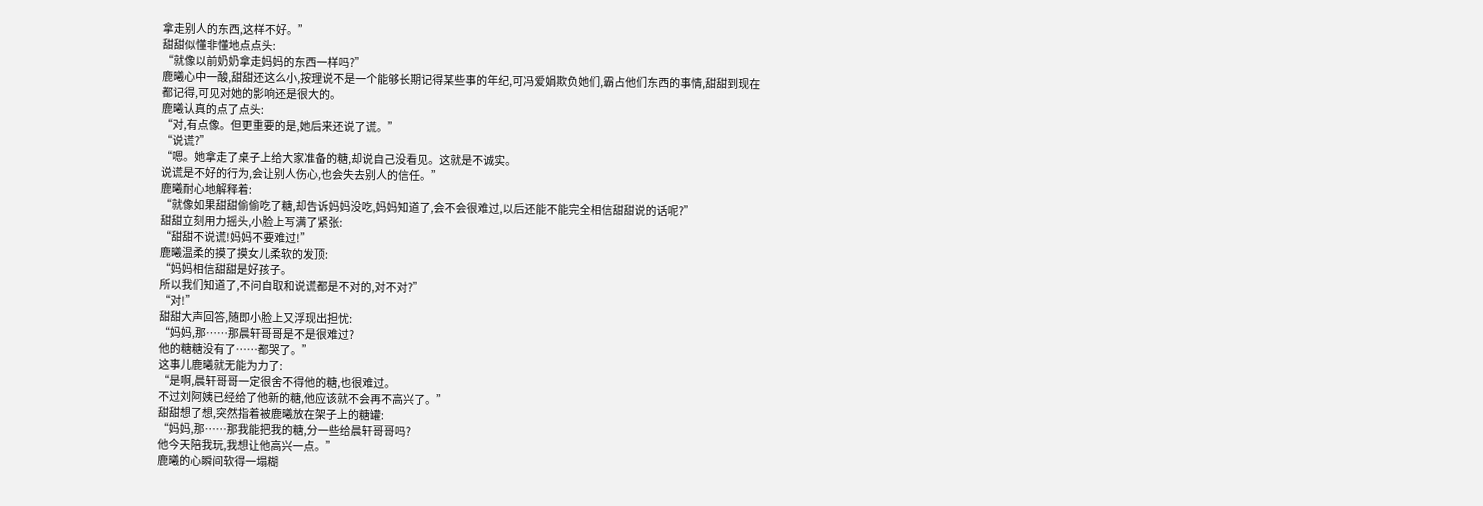拿走别人的东西,这样不好。”
甜甜似懂非懂地点点头:
“就像以前奶奶拿走妈妈的东西一样吗?”
鹿曦心中一酸,甜甜还这么小,按理说不是一个能够长期记得某些事的年纪,可冯爱娟欺负她们,霸占他们东西的事情,甜甜到现在都记得,可见对她的影响还是很大的。
鹿曦认真的点了点头:
“对,有点像。但更重要的是,她后来还说了谎。”
“说谎?”
“嗯。她拿走了桌子上给大家准备的糖,却说自己没看见。这就是不诚实。
说谎是不好的行为,会让别人伤心,也会失去别人的信任。”
鹿曦耐心地解释着:
“就像如果甜甜偷偷吃了糖,却告诉妈妈没吃,妈妈知道了,会不会很难过,以后还能不能完全相信甜甜说的话呢?”
甜甜立刻用力摇头,小脸上写满了紧张:
“甜甜不说谎!妈妈不要难过!”
鹿曦温柔的摸了摸女儿柔软的发顶:
“妈妈相信甜甜是好孩子。
所以我们知道了,不问自取和说谎都是不对的,对不对?”
“对!”
甜甜大声回答,随即小脸上又浮现出担忧:
“妈妈,那……那晨轩哥哥是不是很难过?
他的糖糖没有了……都哭了。”
这事儿鹿曦就无能为力了:
“是啊,晨轩哥哥一定很舍不得他的糖,也很难过。
不过刘阿姨已经给了他新的糖,他应该就不会再不高兴了。”
甜甜想了想,突然指着被鹿曦放在架子上的糖罐:
“妈妈,那……那我能把我的糖,分一些给晨轩哥哥吗?
他今天陪我玩,我想让他高兴一点。”
鹿曦的心瞬间软得一塌糊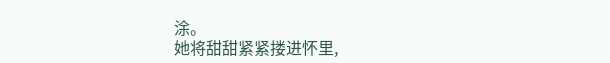涂。
她将甜甜紧紧搂进怀里,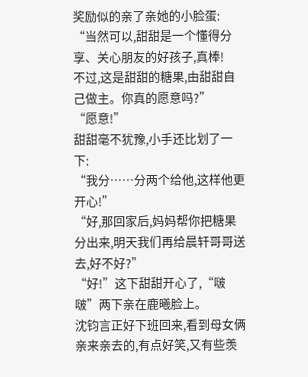奖励似的亲了亲她的小脸蛋:
“当然可以,甜甜是一个懂得分享、关心朋友的好孩子,真棒!
不过,这是甜甜的糖果,由甜甜自己做主。你真的愿意吗?”
“愿意!”
甜甜毫不犹豫,小手还比划了一下:
“我分……分两个给他,这样他更开心!”
“好,那回家后,妈妈帮你把糖果分出来,明天我们再给晨轩哥哥送去,好不好?”
“好!”这下甜甜开心了,“啵啵”两下亲在鹿曦脸上。
沈钧言正好下班回来,看到母女俩亲来亲去的,有点好笑,又有些羡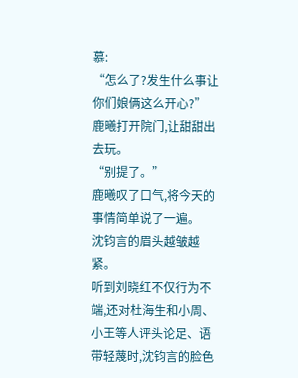慕:
“怎么了?发生什么事让你们娘俩这么开心?”
鹿曦打开院门,让甜甜出去玩。
“别提了。”
鹿曦叹了口气,将今天的事情简单说了一遍。
沈钧言的眉头越皱越紧。
听到刘晓红不仅行为不端,还对杜海生和小周、小王等人评头论足、语带轻蔑时,沈钧言的脸色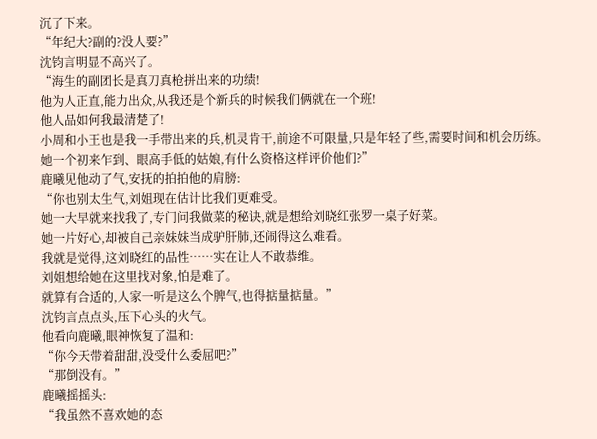沉了下来。
“年纪大?副的?没人要?”
沈钧言明显不高兴了。
“海生的副团长是真刀真枪拼出来的功绩!
他为人正直,能力出众,从我还是个新兵的时候我们俩就在一个班!
他人品如何我最清楚了!
小周和小王也是我一手带出来的兵,机灵肯干,前途不可限量,只是年轻了些,需要时间和机会历练。
她一个初来乍到、眼高手低的姑娘,有什么资格这样评价他们?”
鹿曦见他动了气,安抚的拍拍他的肩膀:
“你也别太生气,刘姐现在估计比我们更难受。
她一大早就来找我了,专门问我做菜的秘诀,就是想给刘晓红张罗一桌子好菜。
她一片好心,却被自己亲妹妹当成驴肝肺,还闹得这么难看。
我就是觉得,这刘晓红的品性……实在让人不敢恭维。
刘姐想给她在这里找对象,怕是难了。
就算有合适的,人家一听是这么个脾气,也得掂量掂量。”
沈钧言点点头,压下心头的火气。
他看向鹿曦,眼神恢复了温和:
“你今天带着甜甜,没受什么委屈吧?”
“那倒没有。”
鹿曦摇摇头:
“我虽然不喜欢她的态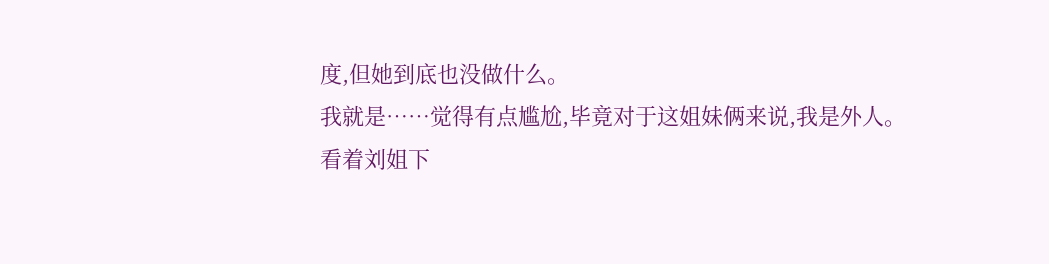度,但她到底也没做什么。
我就是……觉得有点尴尬,毕竟对于这姐妹俩来说,我是外人。
看着刘姐下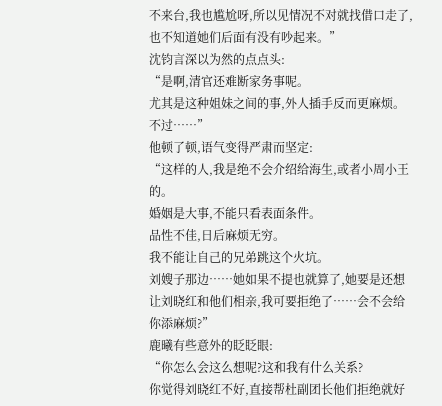不来台,我也尴尬呀,所以见情况不对就找借口走了,也不知道她们后面有没有吵起来。”
沈钧言深以为然的点点头:
“是啊,清官还难断家务事呢。
尤其是这种姐妹之间的事,外人插手反而更麻烦。不过……”
他顿了顿,语气变得严肃而坚定:
“这样的人,我是绝不会介绍给海生,或者小周小王的。
婚姻是大事,不能只看表面条件。
品性不佳,日后麻烦无穷。
我不能让自己的兄弟跳这个火坑。
刘嫂子那边……她如果不提也就算了,她要是还想让刘晓红和他们相亲,我可要拒绝了……会不会给你添麻烦?”
鹿曦有些意外的眨眨眼:
“你怎么会这么想呢?这和我有什么关系?
你觉得刘晓红不好,直接帮杜副团长他们拒绝就好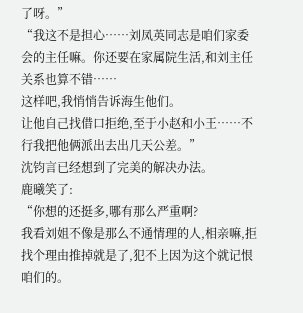了呀。”
“我这不是担心……刘凤英同志是咱们家委会的主任嘛。你还要在家属院生活,和刘主任关系也算不错……
这样吧,我悄悄告诉海生他们。
让他自己找借口拒绝,至于小赵和小王……不行我把他俩派出去出几天公差。”
沈钧言已经想到了完美的解决办法。
鹿曦笑了:
“你想的还挺多,哪有那么严重啊?
我看刘姐不像是那么不通情理的人,相亲嘛,拒找个理由推掉就是了,犯不上因为这个就记恨咱们的。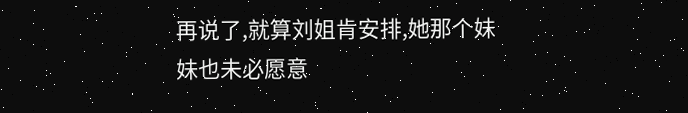再说了,就算刘姐肯安排,她那个妹妹也未必愿意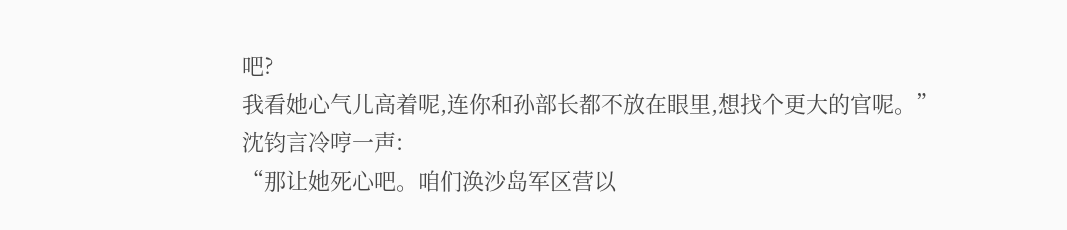吧?
我看她心气儿高着呢,连你和孙部长都不放在眼里,想找个更大的官呢。”
沈钧言冷哼一声:
“那让她死心吧。咱们涣沙岛军区营以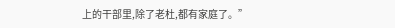上的干部里,除了老杜,都有家庭了。”